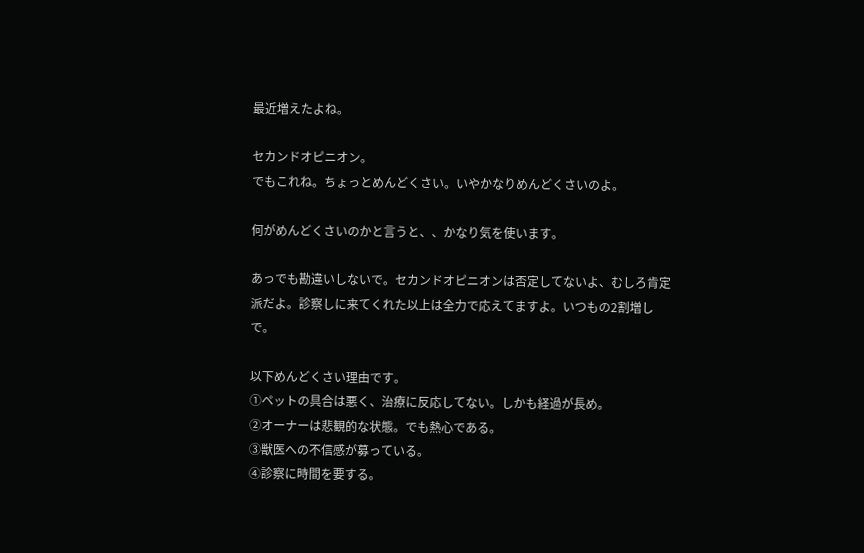最近増えたよね。

セカンドオピニオン。
でもこれね。ちょっとめんどくさい。いやかなりめんどくさいのよ。

何がめんどくさいのかと言うと、、かなり気を使います。

あっでも勘違いしないで。セカンドオピニオンは否定してないよ、むしろ肯定派だよ。診察しに来てくれた以上は全力で応えてますよ。いつもの2割増しで。

以下めんどくさい理由です。
①ペットの具合は悪く、治療に反応してない。しかも経過が長め。
②オーナーは悲観的な状態。でも熱心である。
③獣医への不信感が募っている。
④診察に時間を要する。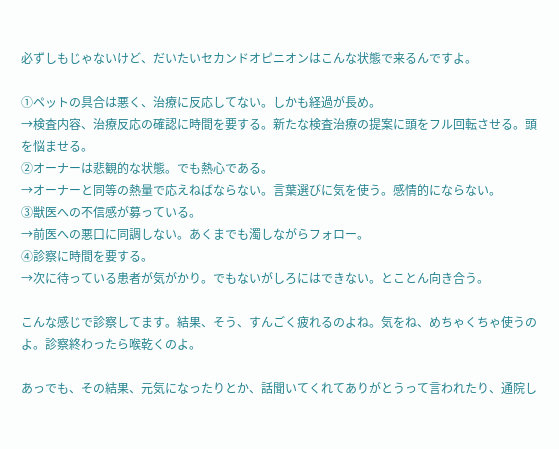必ずしもじゃないけど、だいたいセカンドオピニオンはこんな状態で来るんですよ。

①ペットの具合は悪く、治療に反応してない。しかも経過が長め。
→検査内容、治療反応の確認に時間を要する。新たな検査治療の提案に頭をフル回転させる。頭を悩ませる。
②オーナーは悲観的な状態。でも熱心である。
→オーナーと同等の熱量で応えねばならない。言葉選びに気を使う。感情的にならない。
③獣医への不信感が募っている。
→前医への悪口に同調しない。あくまでも濁しながらフォロー。
④診察に時間を要する。
→次に待っている患者が気がかり。でもないがしろにはできない。とことん向き合う。

こんな感じで診察してます。結果、そう、すんごく疲れるのよね。気をね、めちゃくちゃ使うのよ。診察終わったら喉乾くのよ。

あっでも、その結果、元気になったりとか、話聞いてくれてありがとうって言われたり、通院し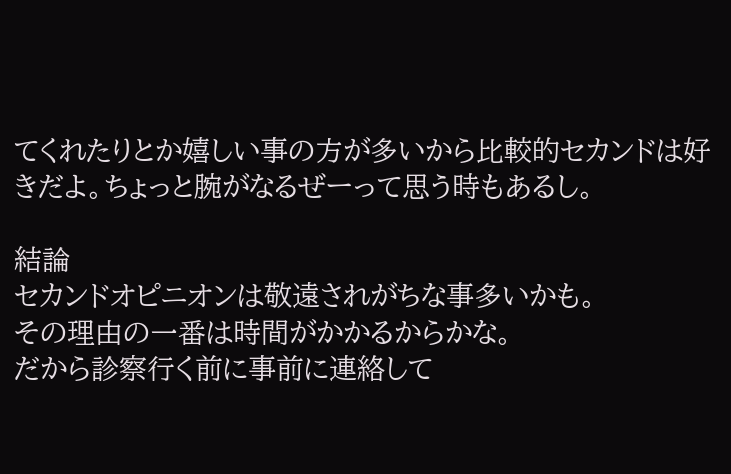てくれたりとか嬉しい事の方が多いから比較的セカンドは好きだよ。ちょっと腕がなるぜーって思う時もあるし。

結論
セカンドオピニオンは敬遠されがちな事多いかも。
その理由の一番は時間がかかるからかな。
だから診察行く前に事前に連絡して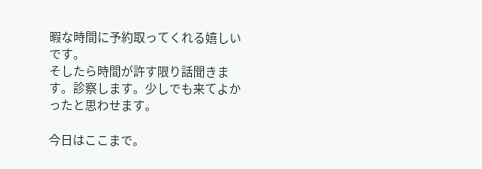暇な時間に予約取ってくれる嬉しいです。
そしたら時間が許す限り話聞きます。診察します。少しでも来てよかったと思わせます。

今日はここまで。